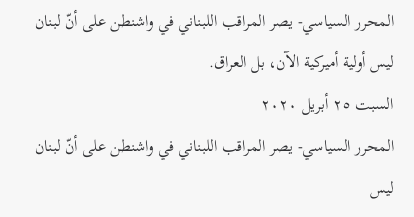المحرر السياسي- يصر المراقب اللبناني في واشنطن على أنّ لبنان ليس أولية أميركية الآن، بل العراق.
السبت ٢٥ أبريل ٢٠٢٠
المحرر السياسي- يصر المراقب اللبناني في واشنطن على أنّ لبنان ليس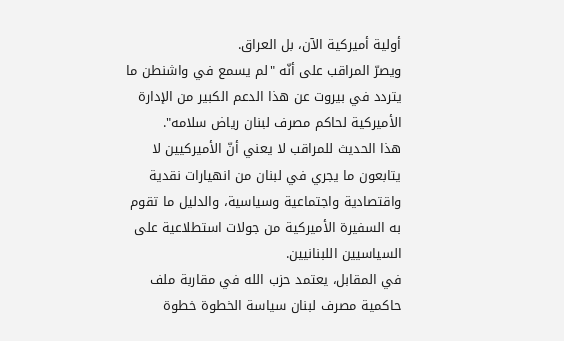أولية أميركية الآن، بل العراق.
ويصرّ المراقب على أنّه "لم يسمع في واشنطن ما يتردد في بيروت عن هذا الدعم الكبير من الإدارة الأميركية لحاكم مصرف لبنان رياض سلامه".
هذا الحديث للمراقب لا يعني أنّ الأميركيين لا يتابعون ما يجري في لبنان من انهيارات نقدية واقتصادية واجتماعية وسياسية، والدليل ما تقوم به السفيرة الأميركية من جولات استطلاعية على السياسيين اللبنانيين.
في المقابل، يعتمد حزب الله في مقاربة ملف حاكمية مصرف لبنان سياسة الخطوة خطوة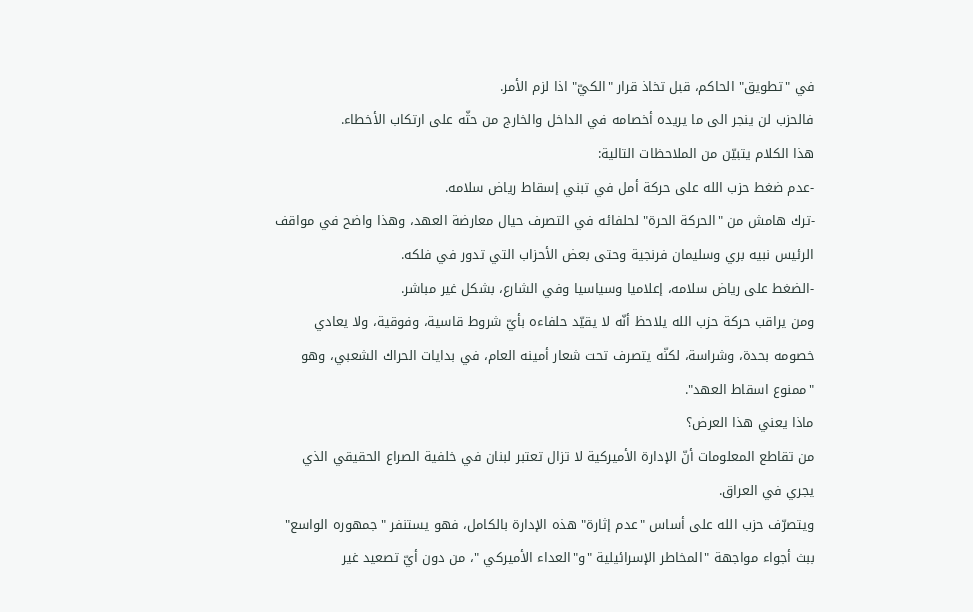في "تطويق" الحاكم، قبل تخاذ قرار "الكيّ" اذا لزم الأمر.
فالحزب لن ينجر الى ما يريده أخصامه في الداخل والخارج من حثّه على ارتكاب الأخطاء.
هذا الكلام يتبيّن من الملاحظات التالية:
-عدم ضغط حزب الله على حركة أمل في تبني إسقاط رياض سلامه.
-ترك هامش من "الحركة الحرة" لحلفائه في التصرف حيال معارضة العهد، وهذا واضح في مواقف الرئيس نبيه بري وسليمان فرنجية وحتى بعض الأحزاب التي تدور في فلكه.
-الضغط على رياض سلامه، إعلاميا وسياسيا وفي الشارع، بشكل غير مباشر.
ومن يراقب حركة حزب الله يلاحظ أنّه لا يقيّد حلفاءه بأيّ شروط قاسية، وفوقية، ولا يعادي خصومه بحدة، وشراسة، لكنّه يتصرف تحت شعار أمينه العام، في بدايات الحراك الشعبي، وهو "ممنوع اسقاط العهد".
ماذا يعني هذا العرض؟
من تقاطع المعلومات أنّ الإدارة الأميركية لا تزال تعتبر لبنان في خلفية الصراع الحقيقي الذي يجري في العراق.
ويتصرّف حزب الله على أساس "عدم إثارة" هذه الإدارة بالكامل، فهو يستنفر "جمهوره الواسع" ببث أجواء مواجهة "المخاطر الإسرائيلية "و"العداء الأميركي "، من دون أيّ تصعيد غير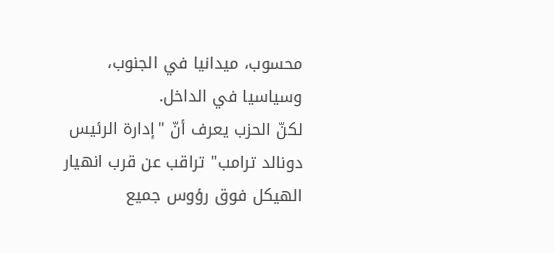محسوب، ميدانيا في الجنوب، وسياسيا في الداخل.
لكنّ الحزب يعرف أنّ "إدارة الرئيس دونالد ترامب" تراقب عن قرب انهيار الهيكل فوق رؤوس جميع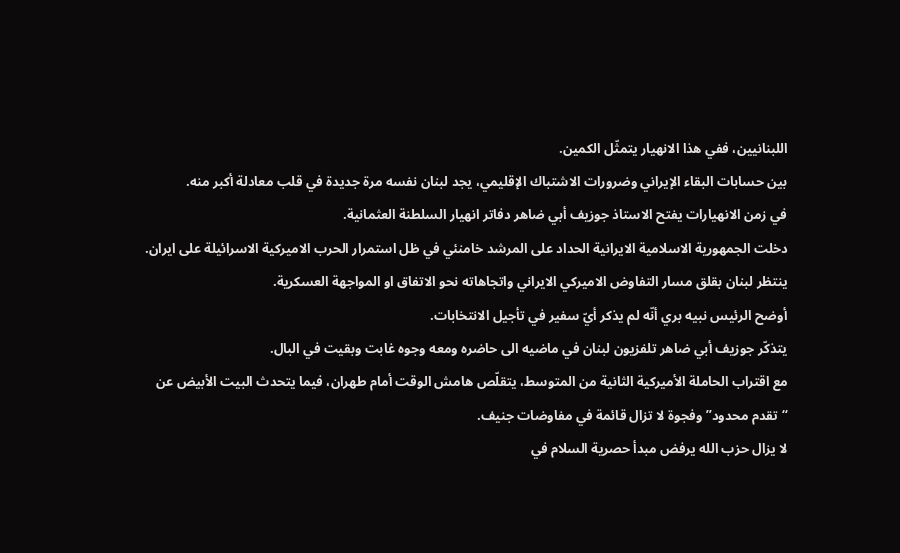اللبنانيين، ففي هذا الانهيار يتمثّل الكمين.
بين حسابات البقاء الإيراني وضرورات الاشتباك الإقليمي، يجد لبنان نفسه مرة جديدة في قلب معادلة أكبر منه.
في زمن الانهيارات يفتح الاستاذ جوزيف أبي ضاهر دفاتر انهيار السلطنة العثمانية.
دخلت الجمهورية الاسلامية الايرانية الحداد على المرشد خامنئي في ظل استمرار الحرب الاميركية الاسرائيلة على ايران.
ينتظر لبنان بقلق مسار التفاوض الاميركي الايراني واتجاهاته نحو الاتفاق او المواجهة العسكرية.
أوضح الرئيس نبيه بري أنّه لم يذكر أيّ سفير في تأجيل الانتخابات.
يتذكّر جوزيف أبي ضاهر تلفزيون لبنان في ماضيه الى حاضره ومعه وجوه غابت وبقيت في البال.
مع اقتراب الحاملة الأميركية الثانية من المتوسط، يتقلّص هامش الوقت أمام طهران، فيما يتحدث البيت الأبيض عن “تقدم محدود” وفجوة لا تزال قائمة في مفاوضات جنيف.
لا يزال حزب الله يرفض مبدأ حصرية السلام في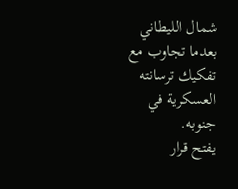شمال الليطاني بعدما تجاوب مع تفكيك ترسانته العسكرية في جنوبه.
يفتح قرار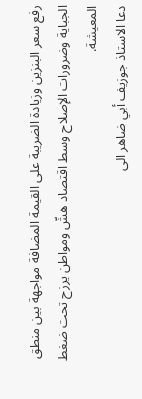رفع سعر البنزين وزيادة الضريبة على القيمة المضافة مواجهة بين منطق الجباية وضرورات الإصلاح وسط اقتصاد هشّ ومواطن يرزح تحت ضغط المعيشة.
دعا الاستاذ جوزيف أبي ضاهر الى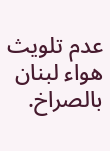عدم تلويث هواء لبنان بالصراخ.